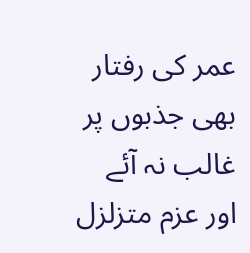عمر کی رفتار بھی جذبوں پر غالب نہ آئے اور عزم متزلزل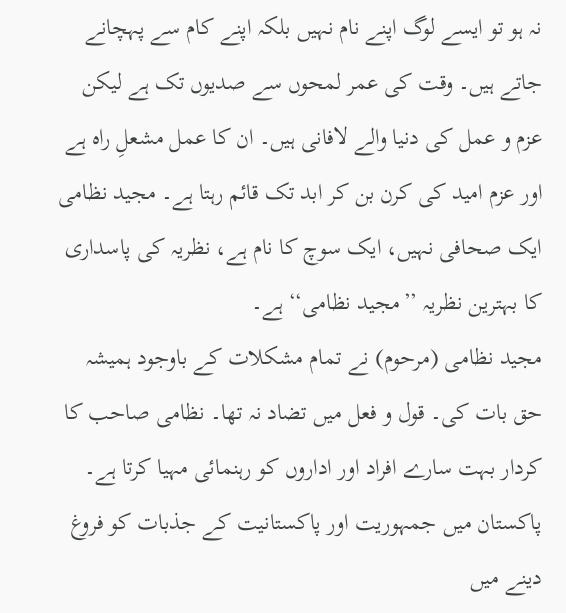نہ ہو تو ایسے لوگ اپنے نام نہیں بلکہ اپنے کام سے پہچانے جاتے ہیں۔ وقت کی عمر لمحوں سے صدیوں تک ہے لیکن عزم و عمل کی دنیا والے لافانی ہیں۔ ان کا عمل مشعلِ راہ ہے اور عزم امید کی کرن بن کر ابد تک قائم رہتا ہے۔ مجید نظامی ایک صحافی نہیں، ایک سوچ کا نام ہے، نظریہ کی پاسداری کا بہترین نظریہ ’’مجید نظامی‘‘ ہے۔
مجید نظامی (مرحوم) نے تمام مشکلات کے باوجود ہمیشہ حق بات کی۔ قول و فعل میں تضاد نہ تھا۔ نظامی صاحب کا کردار بہت سارے افراد اور اداروں کو رہنمائی مہیا کرتا ہے۔ پاکستان میں جمہوریت اور پاکستانیت کے جذبات کو فروغ دینے میں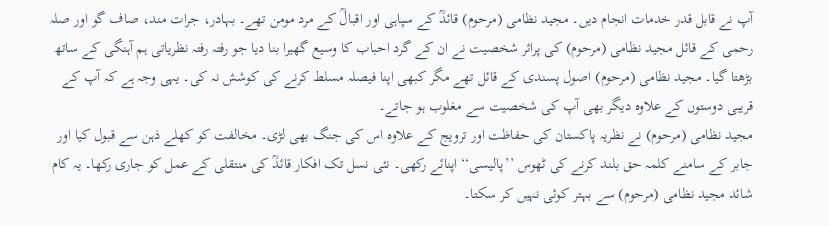آپ نے قابل قدر خدمات انجام دیں۔ مجید نظامی (مرحوم) قائدؒ کے سپاہی اور اقبالؒ کے مرد مومن تھے۔ بہادر، جرات مند، صاف گو اور صلہ رحمی کے قائل مجید نظامی (مرحوم) کی پراثر شخصیت نے ان کے گرد احباب کا وسیع گھیرا بنا دیا جو رفتہ رفتہ نظریاتی ہم آہنگی کے ساتھ بڑھتا گیا۔ مجید نظامی (مرحوم) اصول پسندی کے قائل تھے مگر کبھی اپنا فیصلہ مسلط کرنے کی کوشش نہ کی۔ یہی وجہ ہے کہ آپ کے قریبی دوستوں کے علاوہ دیگر بھی آپ کی شخصیت سے مغلوب ہو جاتے۔
مجید نظامی (مرحوم) نے نظریہ پاکستان کی حفاظت اور ترویج کے علاوہ اس کی جنگ بھی لڑی۔ مخالفت کو کھلے ذہن سے قبول کیا اور جابر کے سامنے کلمہ حق بلند کرنے کی ٹھوس ’’پالیسی‘‘ اپنائے رکھی۔ نئی نسل تک افکار قائدؒ کی منتقلی کے عمل کو جاری رکھا۔ یہ کام شائد مجید نظامی (مرحوم) سے بہتر کوئی نہیں کر سکتا۔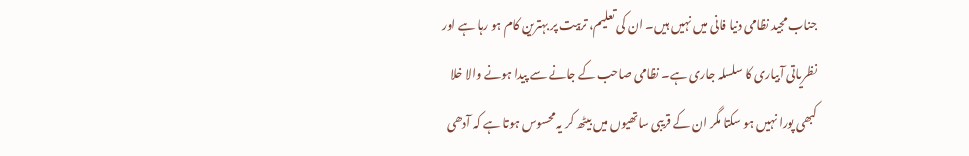جناب مجید نظامی دنیا فانی میں نہیں ہیں۔ ان کی تعلیم، تربیت پر بہترین کام ہو رہا ہے اور نظریاتی آبیاری کا سلسلہ جاری ہے۔ نظامی صاحب کے جانے سے پیدا ہونے والا خلا کبھی پورا نہیں ہو سکتا مگر ان کے قریبی ساتھیوں میں بیٹھ کر یہ محسوس ہوتا ہے کہ آدھی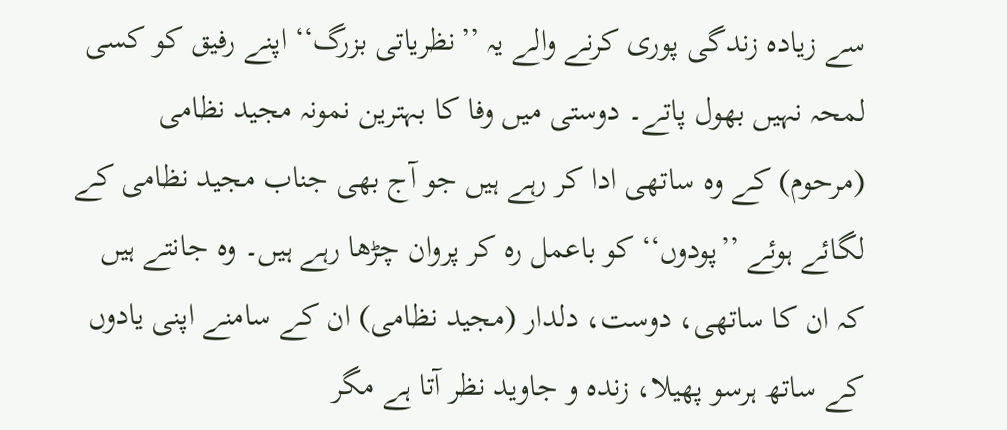سے زیادہ زندگی پوری کرنے والے یہ ’’نظریاتی بزرگ‘‘ اپنے رفیق کو کسی لمحہ نہیں بھول پاتے۔ دوستی میں وفا کا بہترین نمونہ مجید نظامی (مرحوم) کے وہ ساتھی ادا کر رہے ہیں جو آج بھی جناب مجید نظامی کے لگائے ہوئے ’’پودوں‘‘ کو باعمل رہ کر پروان چڑھا رہے ہیں۔ وہ جانتے ہیں کہ ان کا ساتھی، دوست، دلدار (مجید نظامی) ان کے سامنے اپنی یادوں کے ساتھ ہرسو پھیلا، زندہ و جاوید نظر آتا ہے مگر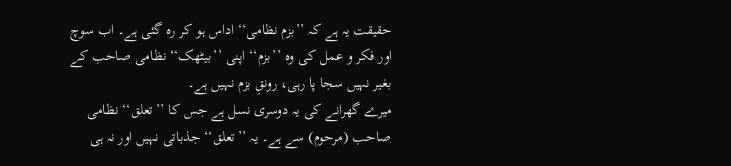حقیقت یہ ہے کہ ’’بزم نظامی‘‘ اداس ہو کر رہ گئی ہے۔ اب سوچ اور فکر و عمل کی وہ ’’بزم‘‘ اپنی ’’بیٹھک‘‘ نظامی صاحب کے بغیر نہیں سجا پا رہی، رونقِ بزم نہیں ہے۔
میرے گھرانے کی یہ دوسری نسل ہے جس کا ’’تعلق‘‘ نظامی صاحب (مرحوم) سے ہے۔ یہ ’’تعلق‘‘ جذباتی نہیں اور نہ ہی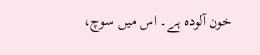خون آلودہ ہے۔ اس میں سوچ،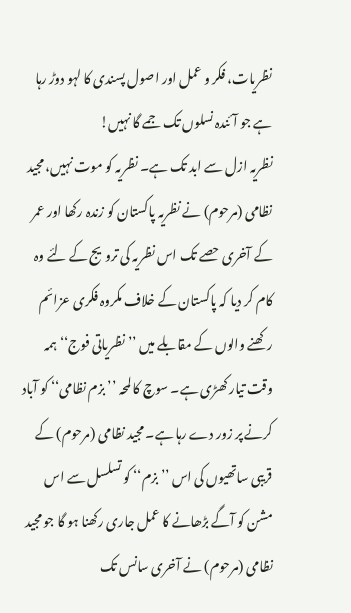نظریات، فکر و عمل اور اصول پسندی کا لہو دوڑ رہا ہے جو آئندہ نسلوں تک جمے گا نہیں!
نظریہ ازل سے ابد تک ہے۔ نظریہ کو موت نہیں، مجید نظامی (مرحوم) نے نظریہ پاکستان کو زندہ رکھا اور عمر کے آخری حصے تک اس نظریہ کی ترویج کے لئے وہ کام کر دیا کہ پاکستان کے خلاف مکروہ فکری عزائم رکھنے والوں کے مقابلے میں ’’نظریاتی فوج‘‘ ہمہ وقت تیار کھڑی ہے۔ سوچ کا لمحہ ’’بزم نظامی‘‘ کو آباد کرنے پر زور دے رہا ہے۔ مجید نظامی (مرحوم) کے قریبی ساتھیوں کی اس ’’بزم‘‘ کو تسلسل سے اس مشن کو آگے بڑھانے کا عمل جاری رکھنا ہو گا جو مجید نظامی (مرحوم) نے آخری سانس تک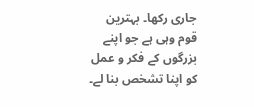جاری رکھا۔ بہترین قوم وہی ہے جو اپنے بزرگوں کے فکر و عمل کو اپنا تشخص بنا لے۔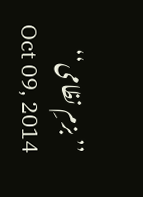’’بزمِ نظامی‘‘
Oct 09, 2014